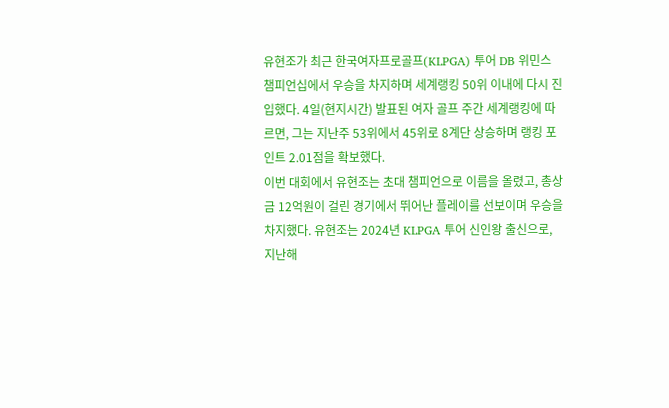유현조가 최근 한국여자프로골프(KLPGA) 투어 DB 위민스 챔피언십에서 우승을 차지하며 세계랭킹 50위 이내에 다시 진입했다. 4일(현지시간) 발표된 여자 골프 주간 세계랭킹에 따르면, 그는 지난주 53위에서 45위로 8계단 상승하며 랭킹 포인트 2.01점을 확보했다.
이번 대회에서 유현조는 초대 챔피언으로 이름을 올렸고, 총상금 12억원이 걸린 경기에서 뛰어난 플레이를 선보이며 우승을 차지했다. 유현조는 2024년 KLPGA 투어 신인왕 출신으로, 지난해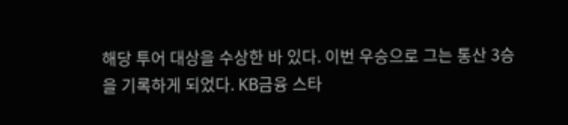해당 투어 대상을 수상한 바 있다. 이번 우승으로 그는 통산 3승을 기록하게 되었다. KB금융 스타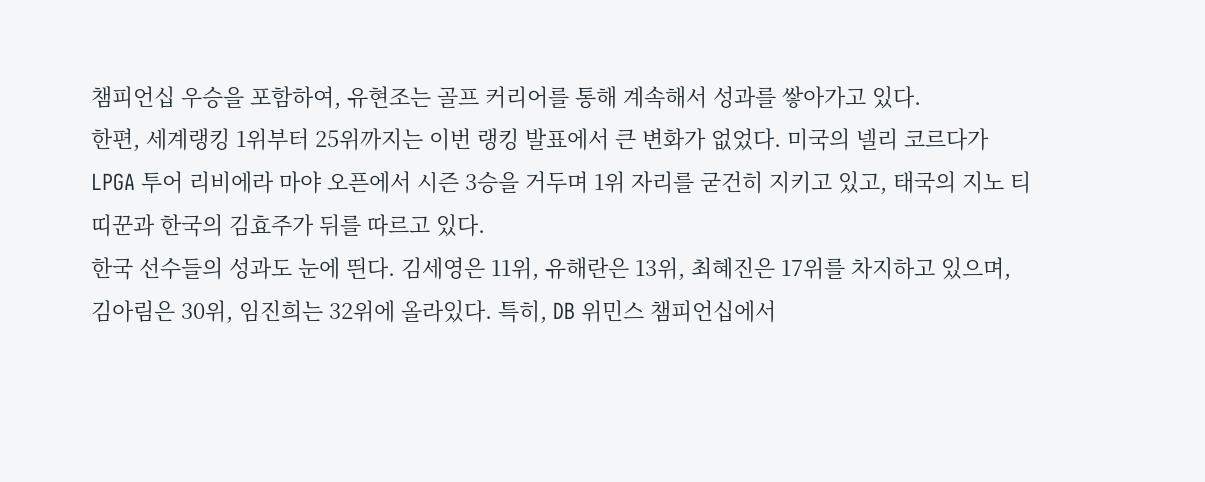챔피언십 우승을 포함하여, 유현조는 골프 커리어를 통해 계속해서 성과를 쌓아가고 있다.
한편, 세계랭킹 1위부터 25위까지는 이번 랭킹 발표에서 큰 변화가 없었다. 미국의 넬리 코르다가 LPGA 투어 리비에라 마야 오픈에서 시즌 3승을 거두며 1위 자리를 굳건히 지키고 있고, 태국의 지노 티띠꾼과 한국의 김효주가 뒤를 따르고 있다.
한국 선수들의 성과도 눈에 띈다. 김세영은 11위, 유해란은 13위, 최혜진은 17위를 차지하고 있으며, 김아림은 30위, 임진희는 32위에 올라있다. 특히, DB 위민스 챔피언십에서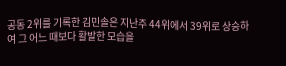공동 2위를 기록한 김민솔은 지난주 44위에서 39위로 상승하여 그 어느 때보다 활발한 모습을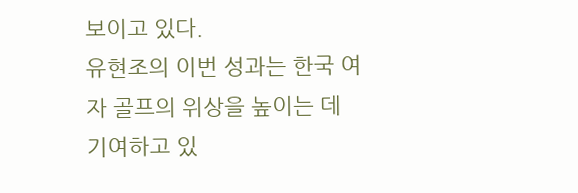보이고 있다.
유현조의 이번 성과는 한국 여자 골프의 위상을 높이는 데 기여하고 있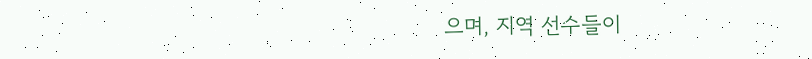으며, 지역 선수들이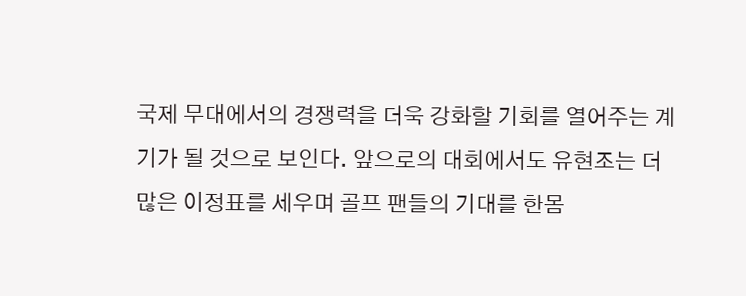국제 무대에서의 경쟁력을 더욱 강화할 기회를 열어주는 계기가 될 것으로 보인다. 앞으로의 대회에서도 유현조는 더 많은 이정표를 세우며 골프 팬들의 기대를 한몸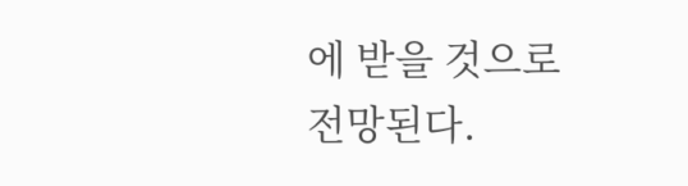에 받을 것으로 전망된다.